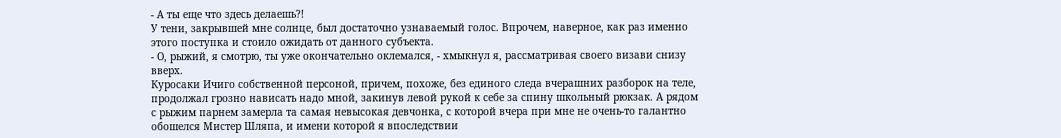- А ты еще что здесь делаешь?!
У тени, закрывшей мне солнце, был достаточно узнаваемый голос. Впрочем, наверное, как раз именно этого поступка и стоило ожидать от данного субъекта.
- О, рыжий, я смотрю, ты уже окончательно оклемался, - хмыкнул я, рассматривая своего визави снизу вверх.
Куросаки Ичиго собственной персоной, причем, похоже, без единого следа вчерашних разборок на теле, продолжал грозно нависать надо мной, закинув левой рукой к себе за спину школьный рюкзак. А рядом с рыжим парнем замерла та самая невысокая девчонка, с которой вчера при мне не очень-то галантно обошелся Мистер Шляпа, и имени которой я впоследствии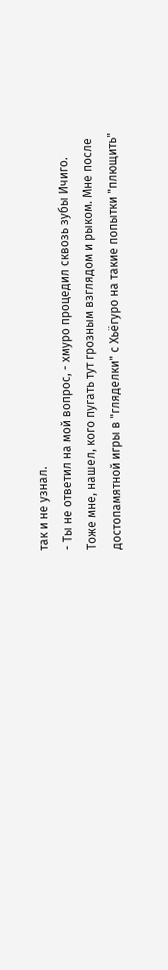так и не узнал.
- Ты не ответил на мой вопрос, - хмуро процедил сквозь зубы Ичиго.
Тоже мне, нашел, кого пугать тут грозным взглядом и рыком. Мне после достопамятной игры в "гляделки" с Хьёгуро на такие попытки "плющить"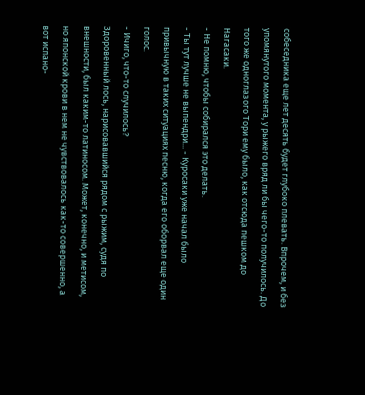собеседника еще лет десять будет глубоко плевать. Впрочем, и без упомянутого момента, у рыжего вряд ли бы чего-то получилось. До того же одноглазого Тори ему было, как отсюда пешком до Нагасаки.
- Не помню, чтобы собирался это делать.
- Ты тут лучше не выпендри... - Куросаки уже начал было привычную в таких ситуациях песню, когда его оборвал еще один голос.
- Ичиго, что-то случилось?
Здоровенный лось, нарисовавшийся рядом с рыжим, судя по внешности, был каким-то латиносом. Может, конечно, и метисом, но японской крови в нем не чувствовалось как-то совершенно, а вот испано-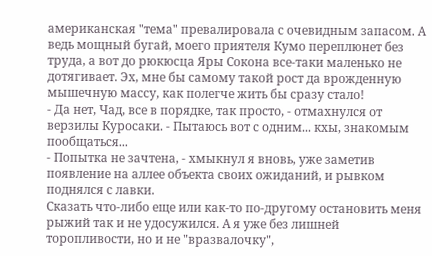американская "тема" превалировала с очевидным запасом. А ведь мощный бугай, моего приятеля Кумо переплюнет без труда, а вот до рюкюсца Яры Сокона все-таки маленько не дотягивает. Эх, мне бы самому такой рост да врожденную мышечную массу, как полегче жить бы сразу стало!
- Да нет, Чад, все в порядке, так просто, - отмахнулся от верзилы Куросаки. - Пытаюсь вот с одним... кхы, знакомым пообщаться...
- Попытка не зачтена, - хмыкнул я вновь, уже заметив появление на аллее объекта своих ожиданий, и рывком поднялся с лавки.
Сказать что-либо еще или как-то по-другому остановить меня рыжий так и не удосужился. А я уже без лишней торопливости, но и не "вразвалочку",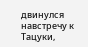двинулся навстречу к Тацуки,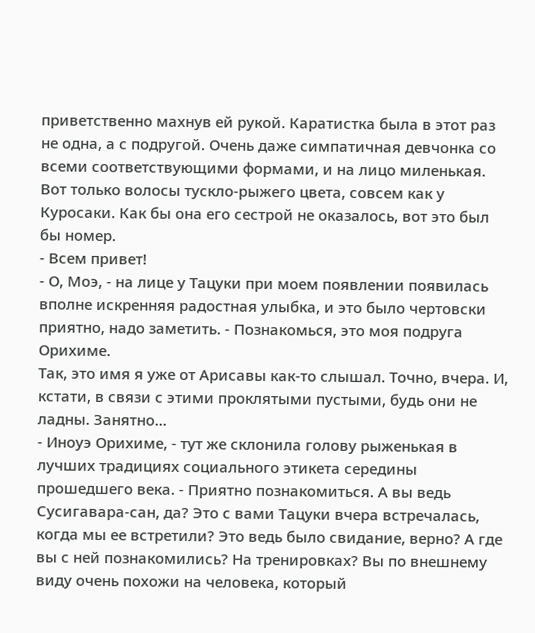приветственно махнув ей рукой. Каратистка была в этот раз не одна, а с подругой. Очень даже симпатичная девчонка со всеми соответствующими формами, и на лицо миленькая. Вот только волосы тускло-рыжего цвета, совсем как у Куросаки. Как бы она его сестрой не оказалось, вот это был бы номер.
- Всем привет!
- О, Моэ, - на лице у Тацуки при моем появлении появилась вполне искренняя радостная улыбка, и это было чертовски приятно, надо заметить. - Познакомься, это моя подруга Орихиме.
Так, это имя я уже от Арисавы как-то слышал. Точно, вчера. И, кстати, в связи с этими проклятыми пустыми, будь они не ладны. Занятно...
- Иноуэ Орихиме, - тут же склонила голову рыженькая в лучших традициях социального этикета середины прошедшего века. - Приятно познакомиться. А вы ведь Сусигавара-сан, да? Это с вами Тацуки вчера встречалась, когда мы ее встретили? Это ведь было свидание, верно? А где вы с ней познакомились? На тренировках? Вы по внешнему виду очень похожи на человека, который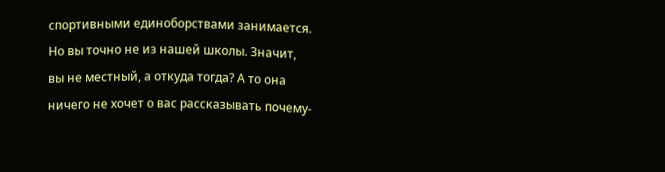спортивными единоборствами занимается. Но вы точно не из нашей школы. Значит, вы не местный, а откуда тогда? А то она ничего не хочет о вас рассказывать почему-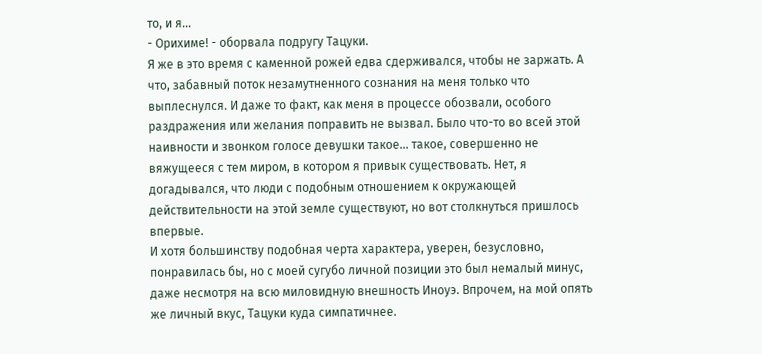то, и я...
- Орихиме! - оборвала подругу Тацуки.
Я же в это время с каменной рожей едва сдерживался, чтобы не заржать. А что, забавный поток незамутненного сознания на меня только что выплеснулся. И даже то факт, как меня в процессе обозвали, особого раздражения или желания поправить не вызвал. Было что-то во всей этой наивности и звонком голосе девушки такое... такое, совершенно не вяжущееся с тем миром, в котором я привык существовать. Нет, я догадывался, что люди с подобным отношением к окружающей действительности на этой земле существуют, но вот столкнуться пришлось впервые.
И хотя большинству подобная черта характера, уверен, безусловно, понравилась бы, но с моей сугубо личной позиции это был немалый минус, даже несмотря на всю миловидную внешность Иноуэ. Впрочем, на мой опять же личный вкус, Тацуки куда симпатичнее.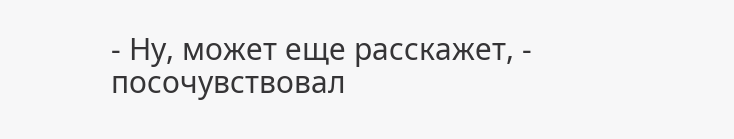- Ну, может еще расскажет, - посочувствовал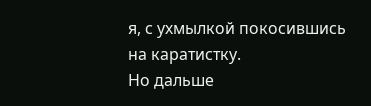я, с ухмылкой покосившись на каратистку.
Но дальше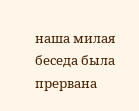наша милая беседа была прервана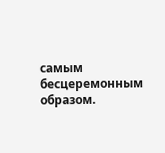самым бесцеремонным образом.